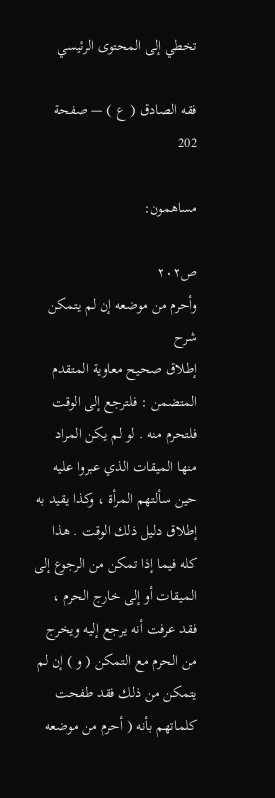تخطي إلى المحتوى الرئيسي

فقه الصادق ( ع ) — صفحة 202

مساهمون:

ص٢٠٢
وأحرم من موضعه إن لم يتمكن
شرح
إطلاق صحيح معاوية المتقدم المتضمن : فلترجع إلى الوقت فلتحرم منه . لو لم يكن المراد منها الميقات الذي عبروا عليه حين سألتهم المرأة ، وكذا يقيد به إطلاق دليل ذلك الوقت . هذا كله فيما إذا تمكن من الرجوع إلى الميقات أو إلى خارج الحرم ، فقد عرفت أنه يرجع إليه ويخرج من الحرم مع التمكن ( و ) إن لم يتمكن من ذلك فقد طفحت كلماتهم بأنه ( أحرم من موضعه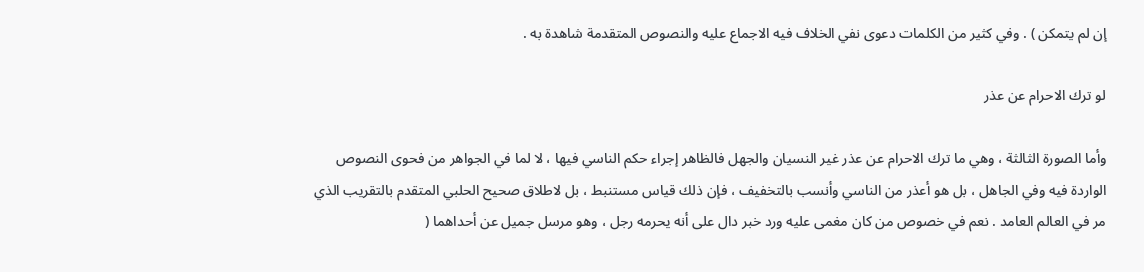إن لم يتمكن ) . وفي كثير من الكلمات دعوى نفي الخلاف فيه الاجماع عليه والنصوص المتقدمة شاهدة به .

لو ترك الاحرام عن عذر

وأما الصورة الثالثة ، وهي ما ترك الاحرام عن عذر غير النسيان والجهل فالظاهر إجراء حكم الناسي فيها ، لا لما في الجواهر من فحوى النصوص الواردة فيه وفي الجاهل ، بل هو أعذر من الناسي وأنسب بالتخفيف ، فإن ذلك قياس مستنبط ، بل لاطلاق صحيح الحلبي المتقدم بالتقريب الذي مر في العالم العامد . نعم في خصوص من كان مغمى عليه ورد خبر دال على أنه يحرمه رجل ، وهو مرسل جميل عن أحداهما (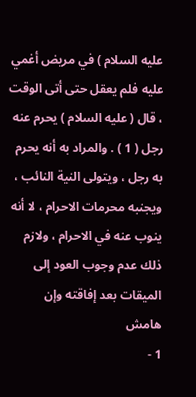عليه السلام ) في مريض أغمي عليه فلم يعقل حتى أتى الوقت ، قال ( عليه السلام ) يحرم عنه رجل ( 1 ) . والمراد به أنه يحرم به رجل ، ويتولى النية النائب ، ويجنبه محرمات الاحرام ، لا أنه ينوب عنه في الاحرام ، ولازم ذلك عدم وجوب العود إلى الميقات بعد إفاقته وإن
هامش
1 -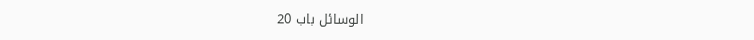الوسائل باب 20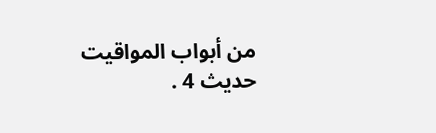من أبواب المواقيت حديث 4 .